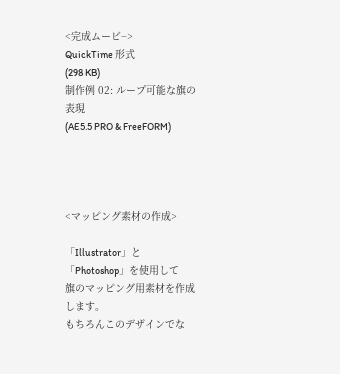<完成ムービ−>
QuickTime 形式
(298 KB)
制作例 02: ループ可能な旗の表現
(AE5.5 PRO & FreeFORM)




<マッピング素材の作成>

「Illustrator」と「Photoshop」を使用して
旗のマッピング用素材を作成します。
もちろんこのデザインでな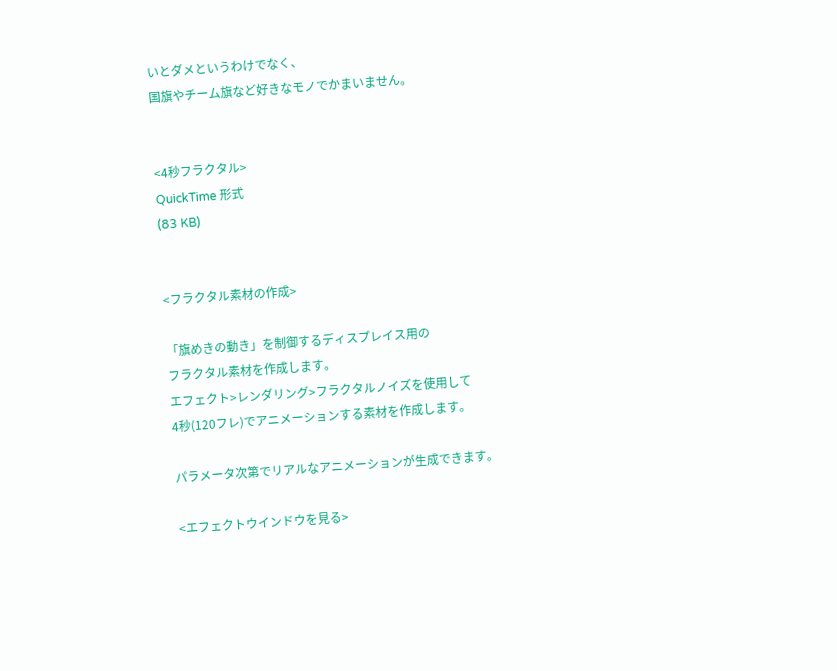いとダメというわけでなく、
国旗やチーム旗など好きなモノでかまいません。


<4秒フラクタル>
QuickTime 形式
(83 KB)


<フラクタル素材の作成>

「旗めきの動き」を制御するディスプレイス用の
フラクタル素材を作成します。
エフェクト>レンダリング>フラクタルノイズを使用して
4秒(120フレ)でアニメーションする素材を作成します。

パラメータ次第でリアルなアニメーションが生成できます。

<エフェクトウインドウを見る>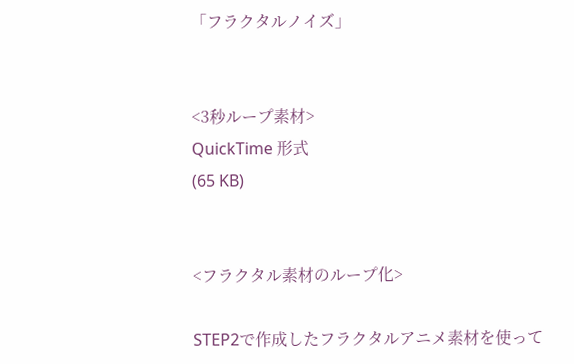「フラクタルノイズ」


<3秒ループ素材>
QuickTime 形式
(65 KB)


<フラクタル素材のループ化>

STEP2で作成したフラクタルアニメ素材を使って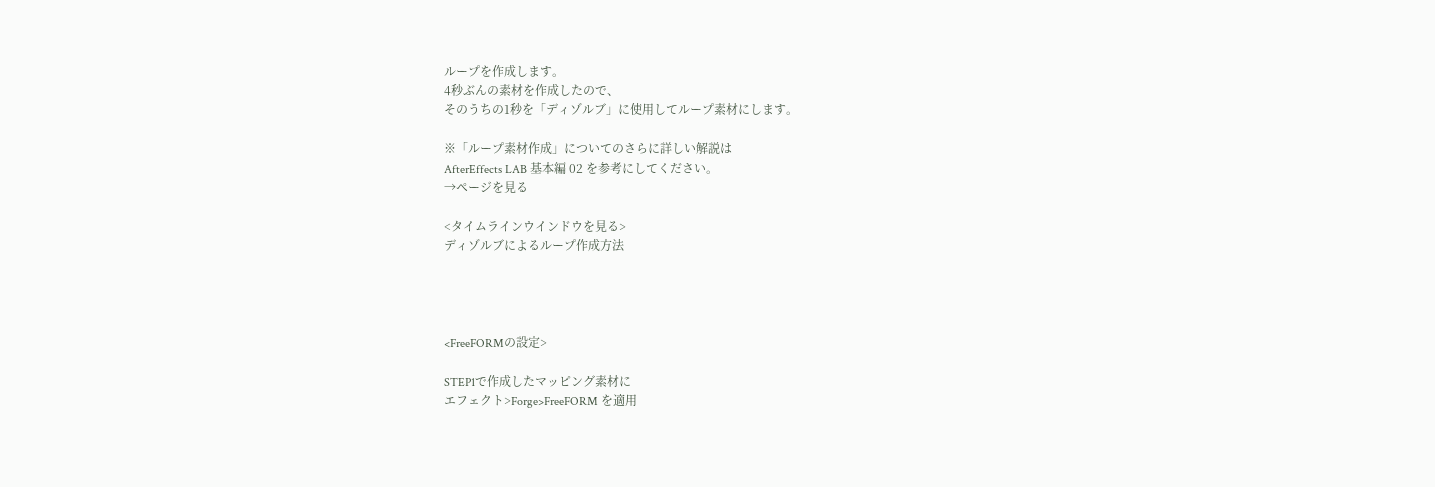ループを作成します。
4秒ぶんの素材を作成したので、
そのうちの1秒を「ディゾルブ」に使用してループ素材にします。

※「ループ素材作成」についてのさらに詳しい解説は
AfterEffects LAB 基本編 02 を参考にしてください。
→ページを見る

<タイムラインウインドウを見る>
ディゾルブによるループ作成方法




<FreeFORMの設定>

STEP1で作成したマッピング素材に
エフェクト>Forge>FreeFORM を適用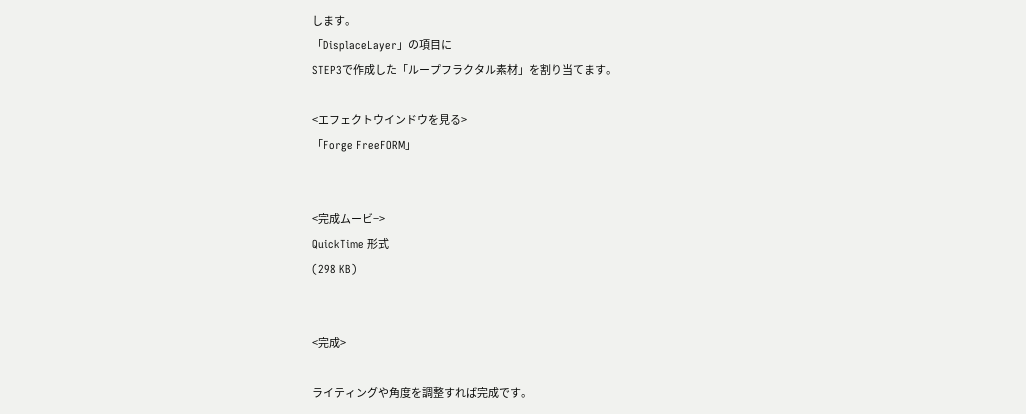します。
「DisplaceLayer」の項目に
STEP3で作成した「ループフラクタル素材」を割り当てます。

<エフェクトウインドウを見る>
「Forge FreeFORM」


<完成ムービ−>
QuickTime 形式
(298 KB)


<完成>

ライティングや角度を調整すれば完成です。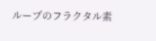ループのフラクタル素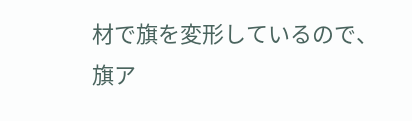材で旗を変形しているので、
旗ア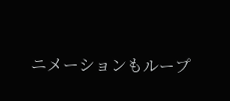ニメーションもループ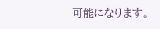可能になります。